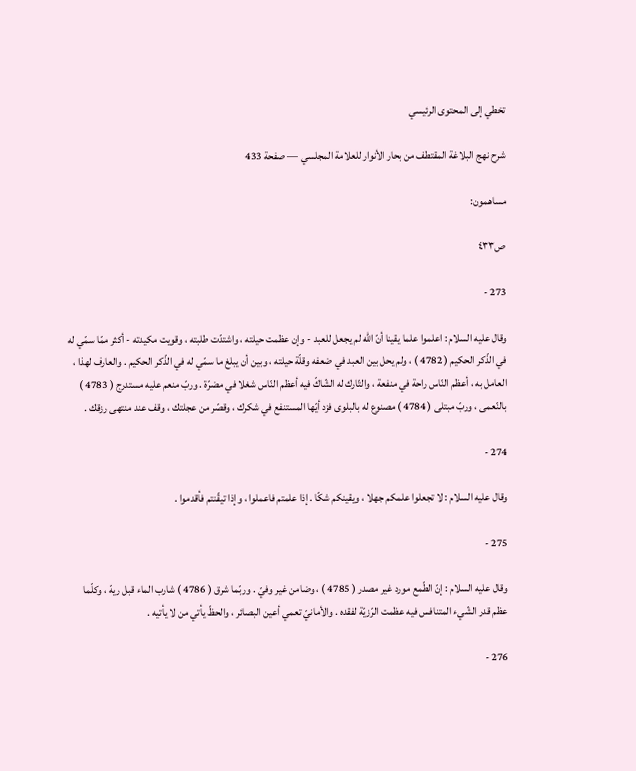تخطي إلى المحتوى الرئيسي

شرح نهج البلاغة المقتطف من بحار الأنوار للعلامة المجلسي — صفحة 433

مساهمون:

ص٤٣٣

273 -

وقال عليه السلام : اعلموا علما يقينا أنّ اللّه لم يجعل للعبد - وإن عظمت حيلته ، واشتدّت طلبته ، وقويت مكيدته - أكثر ممّا سمّي له في الذّكر الحكيم ( 4782 ) ، ولم يحل بين العبد في ضعفه وقلّة حيلته ، وبين أن يبلغ ما سمّي له في الذّكر الحكيم . والعارف لهذا ، العامل به ، أعظم النّاس راحة في منفعة ، والتّارك له الشّاكّ فيه أعظم النّاس شغلا في مضرّة . وربّ منعم عليه مستدرج ( 4783 ) بالنّعمى ، وربّ مبتلى ( 4784 ) مصنوع له بالبلوى فزد أيّها المستنفع في شكرك ، وقصّر من عجلتك ، وقف عند منتهى رزقك .

274 -

وقال عليه السلام : لا تجعلوا علمكم جهلا ، ويقينكم شكّا . إذا علمتم فاعملوا ، وإذا تيقّنتم فأقدموا .

275 -

وقال عليه السلام : إنّ الطّمع مورد غير مصدر ( 4785 ) ، وضامن غير وفيّ . وربّما شرق ( 4786 ) شارب الماء قبل ريهّ ، وكلّما عظم قدر الشّيء المتنافس فيه عظمت الرّزيّة لفقده . والأمانيّ تعمي أعين البصائر ، والحظّ يأتي من لا يأتيه .

276 -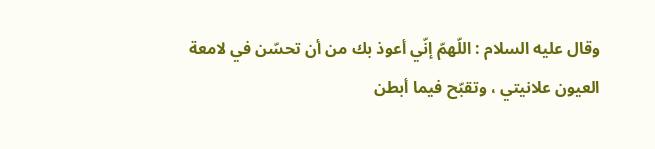وقال عليه السلام : اللّهمّ إنّي أعوذ بك من أن تحسّن في لامعة العيون علانيتي ، وتقبّح فيما أبطن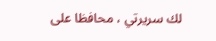لك سريرتي ، محافظا على